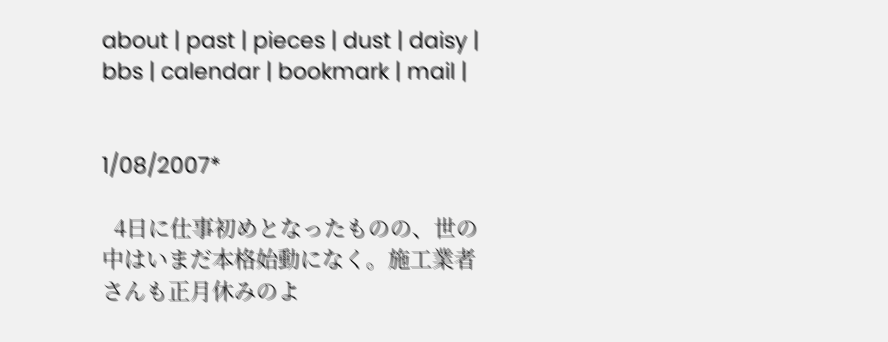about | past | pieces | dust | daisy | bbs | calendar | bookmark | mail |


1/08/2007*

  4日に仕事初めとなったものの、世の中はいまだ本格始動になく。施工業者さんも正月休みのよ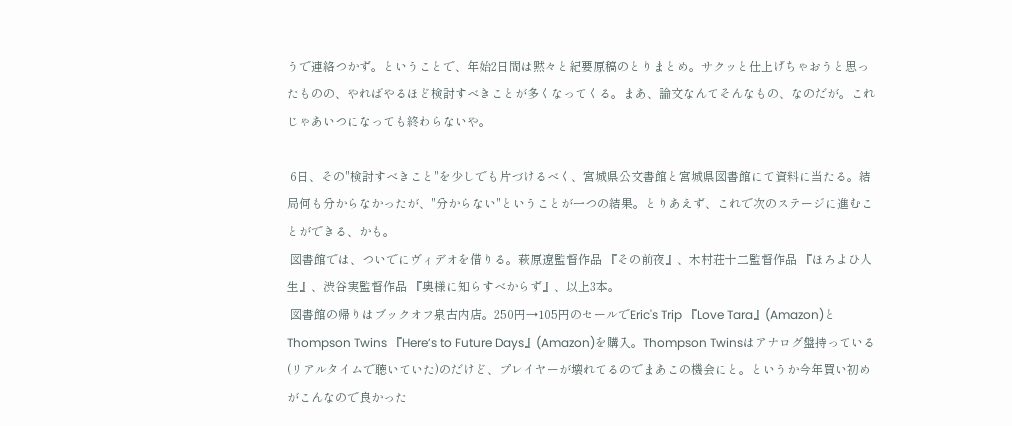うで連絡つかず。ということで、年始2日間は黙々と紀要原稿のとりまとめ。サクッと仕上げちゃおうと思ったものの、やればやるほど検討すべきことが多くなってくる。まあ、論文なんてそんなもの、なのだが。これじゃあいつになっても終わらないや。

 6日、その"検討すべきこと"を少しでも片づけるべく、宮城県公文書館と宮城県図書館にて資料に当たる。結局何も分からなかったが、"分からない"ということが一つの結果。とりあえず、これで次のステージに進むことができる、かも。
 図書館では、ついでにヴィデオを借りる。萩原遼監督作品 『その前夜』、木村荘十二監督作品 『ほろよひ人生』、渋谷実監督作品 『奥様に知らすべからず』、以上3本。
 図書館の帰りはブックオフ泉古内店。250円→105円のセールでEric's Trip 『Love Tara』(Amazon)とThompson Twins 『Here’s to Future Days』(Amazon)を購入。Thompson Twinsはアナログ盤持っている(リアルタイムで聴いていた)のだけど、プレイヤーが壊れてるのでまあこの機会にと。というか今年買い初めがこんなので良かった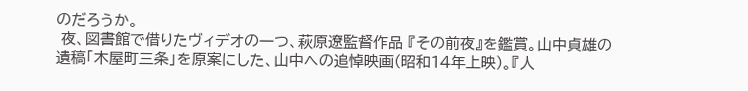のだろうか。
 夜、図書館で借りたヴィデオの一つ、萩原遼監督作品 『その前夜』を鑑賞。山中貞雄の遺稿「木屋町三条」を原案にした、山中への追悼映画(昭和14年上映)。『人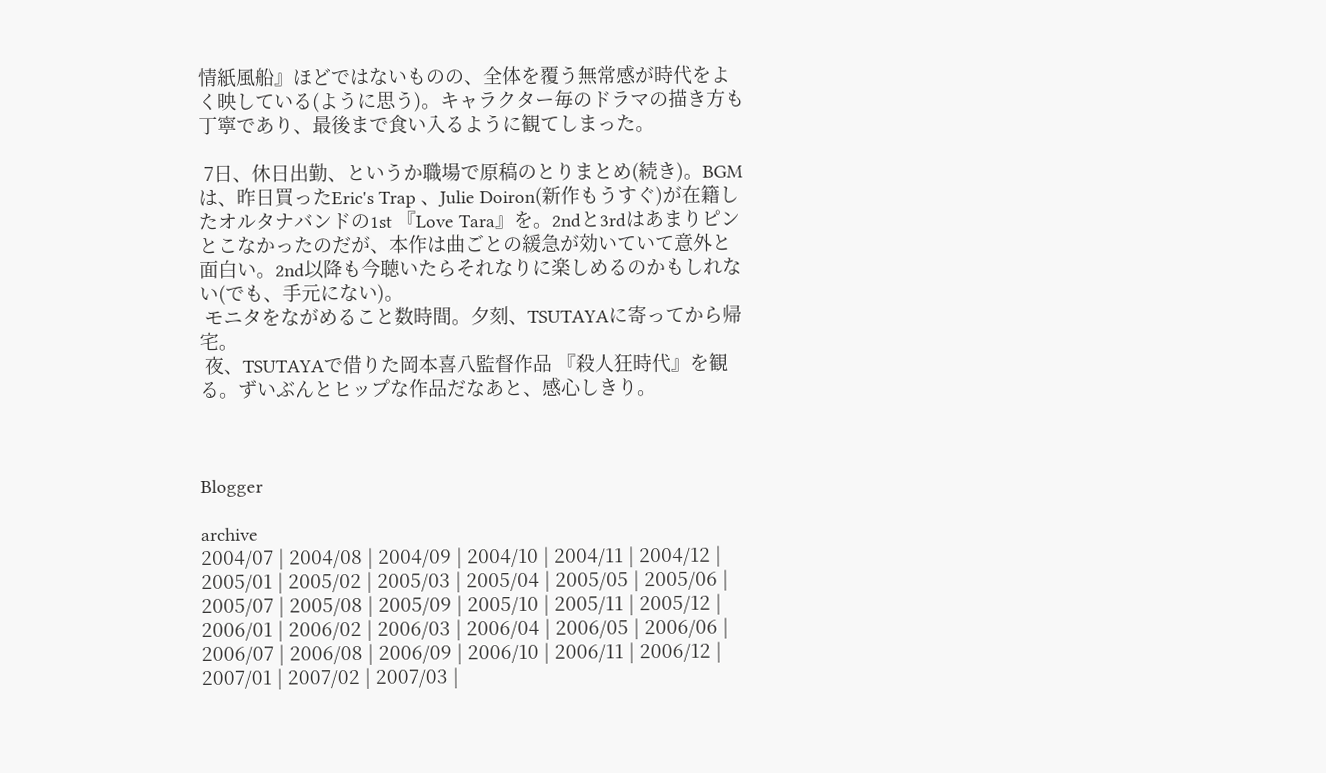情紙風船』ほどではないものの、全体を覆う無常感が時代をよく映している(ように思う)。キャラクター毎のドラマの描き方も丁寧であり、最後まで食い入るように観てしまった。

 7日、休日出勤、というか職場で原稿のとりまとめ(続き)。BGMは、昨日買ったEric's Trap 、Julie Doiron(新作もうすぐ)が在籍したオルタナバンドの1st 『Love Tara』を。2ndと3rdはあまりピンとこなかったのだが、本作は曲ごとの緩急が効いていて意外と面白い。2nd以降も今聴いたらそれなりに楽しめるのかもしれない(でも、手元にない)。
 モニタをながめること数時間。夕刻、TSUTAYAに寄ってから帰宅。
 夜、TSUTAYAで借りた岡本喜八監督作品 『殺人狂時代』を観る。ずいぶんとヒップな作品だなあと、感心しきり。



Blogger

archive
2004/07 | 2004/08 | 2004/09 | 2004/10 | 2004/11 | 2004/12 | 2005/01 | 2005/02 | 2005/03 | 2005/04 | 2005/05 | 2005/06 | 2005/07 | 2005/08 | 2005/09 | 2005/10 | 2005/11 | 2005/12 | 2006/01 | 2006/02 | 2006/03 | 2006/04 | 2006/05 | 2006/06 | 2006/07 | 2006/08 | 2006/09 | 2006/10 | 2006/11 | 2006/12 | 2007/01 | 2007/02 | 2007/03 |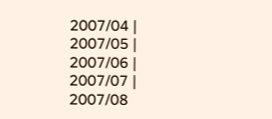2007/04 | 2007/05 | 2007/06 | 2007/07 | 2007/08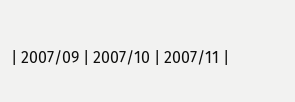| 2007/09 | 2007/10 | 2007/11 |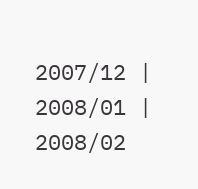2007/12 | 2008/01 | 2008/02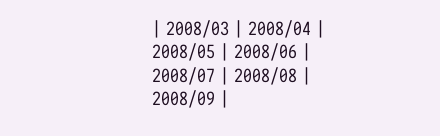| 2008/03 | 2008/04 | 2008/05 | 2008/06 | 2008/07 | 2008/08 | 2008/09 |